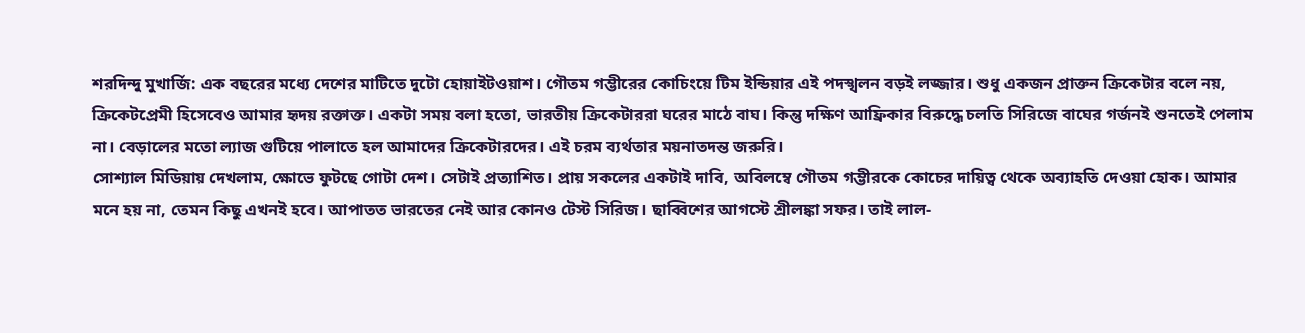শরদিন্দু মুখার্জি: এক বছরের মধ্যে দেশের মাটিতে দুটো হোয়াইটওয়াশ। গৌতম গম্ভীরের কোচিংয়ে টিম ইন্ডিয়ার এই পদস্খলন বড়ই লজ্জার। শুধু একজন প্রাক্তন ক্রিকেটার বলে নয়, ক্রিকেটপ্রেমী হিসেবেও আমার হৃদয় রক্তাক্ত। একটা সময় বলা হতো, ভারতীয় ক্রিকেটাররা ঘরের মাঠে বাঘ। কিন্তু দক্ষিণ আফ্রিকার বিরুদ্ধে চলতি সিরিজে বাঘের গর্জনই শুনতেই পেলাম না। বেড়ালের মতো ল্যাজ গুটিয়ে পালাতে হল আমাদের ক্রিকেটারদের। এই চরম ব্যর্থতার ময়নাতদন্ত জরুরি।
সোশ্যাল মিডিয়ায় দেখলাম, ক্ষোভে ফুটছে গোটা দেশ। সেটাই প্রত্যাশিত। প্রায় সকলের একটাই দাবি, অবিলম্বে গৌতম গম্ভীরকে কোচের দায়িত্ব থেকে অব্যাহতি দেওয়া হোক। আমার মনে হয় না, তেমন কিছু এখনই হবে। আপাতত ভারতের নেই আর কোনও টেস্ট সিরিজ। ছাব্বিশের আগস্টে শ্রীলঙ্কা সফর। তাই লাল-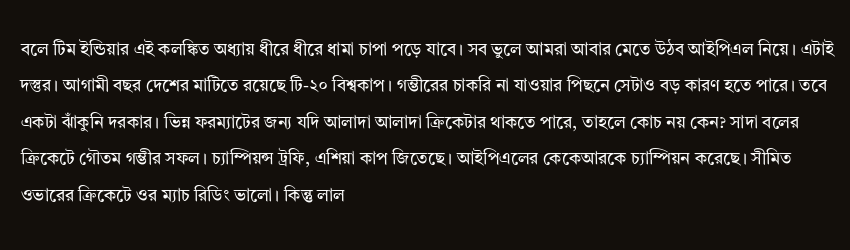বলে টিম ইন্ডিয়ার এই কলঙ্কিত অধ্যায় ধীরে ধীরে ধামা চাপা পড়ে যাবে। সব ভুলে আমরা আবার মেতে উঠব আইপিএল নিয়ে। এটাই দস্তুর। আগামী বছর দেশের মাটিতে রয়েছে টি-২০ বিশ্বকাপ। গম্ভীরের চাকরি না যাওয়ার পিছনে সেটাও বড় কারণ হতে পারে। তবে একটা ঝাঁকুনি দরকার। ভিন্ন ফরম্যাটের জন্য যদি আলাদা আলাদা ক্রিকেটার থাকতে পারে, তাহলে কোচ নয় কেন? সাদা বলের ক্রিকেটে গৌতম গম্ভীর সফল। চ্যাম্পিয়ন্স ট্রফি, এশিয়া কাপ জিতেছে। আইপিএলের কেকেআরকে চ্যাম্পিয়ন করেছে। সীমিত ওভারের ক্রিকেটে ওর ম্যাচ রিডিং ভালো। কিন্তু লাল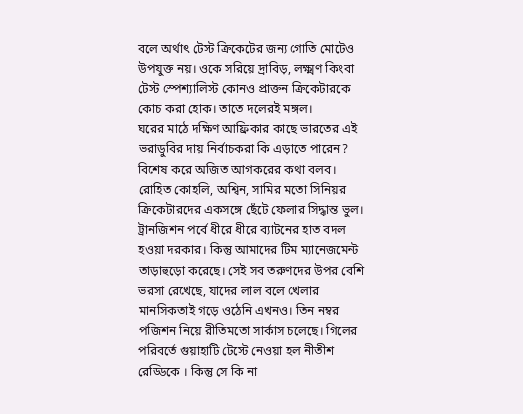বলে অর্থাৎ টেস্ট ক্রিকেটের জন্য গোতি মোটেও উপযুক্ত নয়। ওকে সরিয়ে দ্রাবিড়, লক্ষ্মণ কিংবা টেস্ট স্পেশ্যালিস্ট কোনও প্রাক্তন ক্রিকেটারকে কোচ করা হোক। তাতে দলেরই মঙ্গল।
ঘরের মাঠে দক্ষিণ আফ্রিকার কাছে ভারতের এই ভরাডুবির দায় নির্বাচকরা কি এড়াতে পারেন? বিশেষ করে অজিত আগকরের কথা বলব। রোহিত কোহলি, অশ্বিন, সামির মতো সিনিয়র ক্রিকেটারদের একসঙ্গে ছেঁটে ফেলার সিদ্ধান্ত ভুল। ট্রানজিশন পর্বে ধীরে ধীরে ব্যাটনের হাত বদল হওয়া দরকার। কিন্তু আমাদের টিম ম্যানেজমেন্ট তাড়াহুড়ো করেছে। সেই সব তরুণদের উপর বেশি ভরসা রেখেছে, যাদের লাল বলে খেলার মানসিকতাই গড়ে ওঠেনি এখনও। তিন নম্বর পজিশন নিয়ে রীতিমতো সার্কাস চলেছে। গিলের পরিবর্তে গুয়াহাটি টেস্টে নেওয়া হল নীতীশ রেড্ডিকে । কিন্তু সে কি না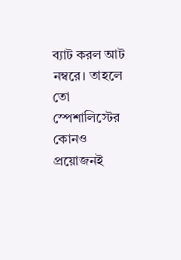ব্যাট করল আট নম্বরে। তাহলে তো স্পেশালিস্টের কোনও প্রয়োজনই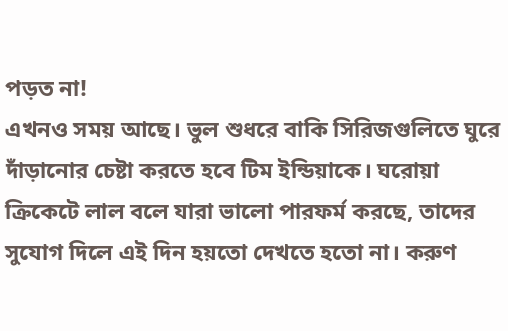পড়ত না!
এখনও সময় আছে। ভুল শুধরে বাকি সিরিজগুলিতে ঘুরে দাঁড়ানোর চেষ্টা করতে হবে টিম ইন্ডিয়াকে। ঘরোয়া ক্রিকেটে লাল বলে যারা ভালো পারফর্ম করছে, তাদের সুযোগ দিলে এই দিন হয়তো দেখতে হতো না। করুণ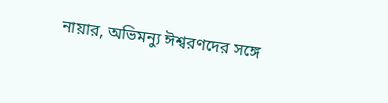নায়ার, অভিমন্যু ঈশ্বরণদের সঙ্গে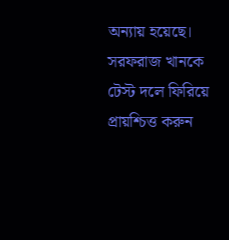অন্যায় হয়েছে। সরফরাজ খানকে টেস্ট দলে ফিরিয়ে প্রায়শ্চিত্ত করুন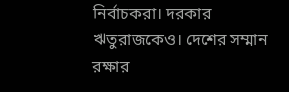নির্বাচকরা। দরকার ঋতুরাজকেও। দেশের সম্মান রক্ষার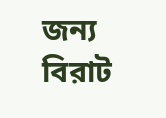জন্য বিরাট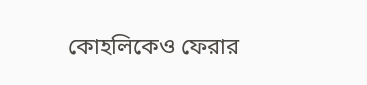কোহলিকেও ফেরার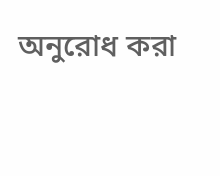অনুরোধ করা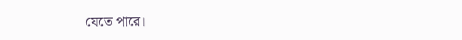যেতে পারে।